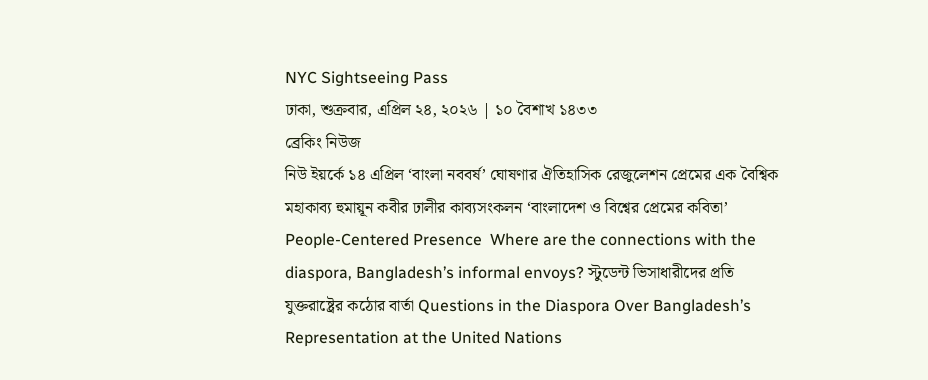NYC Sightseeing Pass
ঢাকা, শুক্রবার, এপ্রিল ২৪, ২০২৬ | ১০ বৈশাখ ১৪৩৩
ব্রেকিং নিউজ
নিউ ইয়র্কে ১৪ এপ্রিল ‘বাংলা নববর্ষ’ ঘোষণার ঐতিহাসিক রেজুলেশন প্রেমের এক বৈশ্বিক মহাকাব্য হুমায়ূন কবীর ঢালীর কাব্যসংকলন ‘বাংলাদেশ ও বিশ্বের প্রেমের কবিতা’ People-Centered Presence  Where are the connections with the diaspora, Bangladesh’s informal envoys? স্টুডেন্ট ভিসাধারীদের প্রতি যুক্তরাষ্ট্রের কঠোর বার্তা Questions in the Diaspora Over Bangladesh’s Representation at the United Nations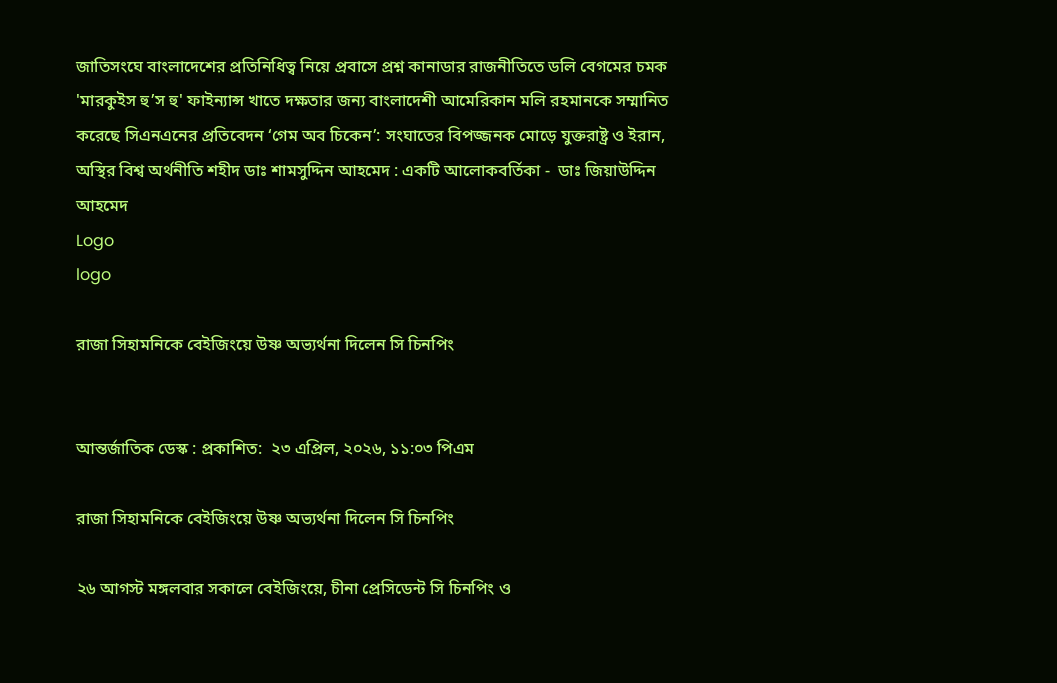জাতিসংঘে বাংলাদেশের প্রতিনিধিত্ব নিয়ে প্রবাসে প্রশ্ন কানাডার রাজনীতিতে ডলি বেগমের চমক 'মারকুইস হু’স হু' ফাইন্যান্স খাতে দক্ষতার জন্য বাংলাদেশী আমেরিকান মলি রহমানকে সম্মানিত করেছে সিএনএনের প্রতিবেদন ‘গেম অব চিকেন’: সংঘাতের বিপজ্জনক মোড়ে যুক্তরাষ্ট্র ও ইরান, অস্থির বিশ্ব অর্থনীতি শহীদ ডাঃ শামসুদ্দিন আহমেদ : একটি আলোকবর্তিকা -  ডাঃ জিয়াউদ্দিন আহমেদ
Logo
logo

রাজা সিহামনিকে বেইজিংয়ে উষ্ণ অভ্যর্থনা দিলেন সি চিনপিং


আন্তর্জাতিক ডেস্ক : প্রকাশিত:  ২৩ এপ্রিল, ২০২৬, ১১:০৩ পিএম

রাজা সিহামনিকে বেইজিংয়ে উষ্ণ অভ্যর্থনা দিলেন সি চিনপিং

২৬ আগস্ট মঙ্গলবার সকালে বেইজিংয়ে, চীনা প্রেসিডেন্ট সি চিনপিং ও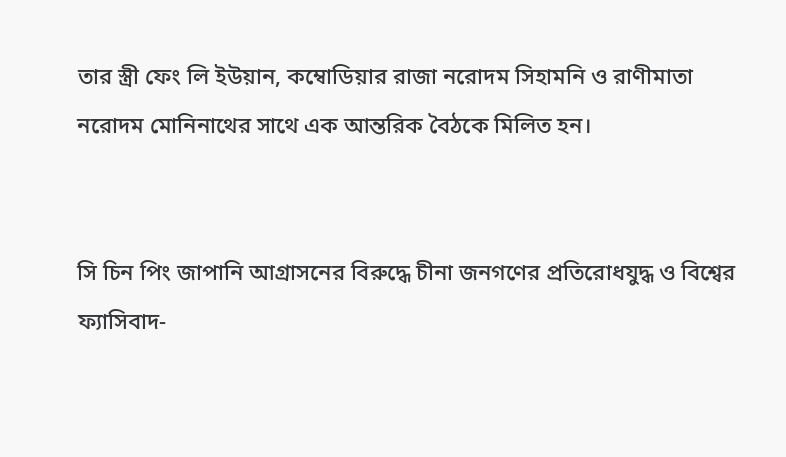তার স্ত্রী ফেং লি ইউয়ান, কম্বোডিয়ার রাজা নরোদম সিহামনি ও রাণীমাতা নরোদম মোনিনাথের সাথে এক আন্তরিক বৈঠকে মিলিত হন।


সি চিন পিং জাপানি আগ্রাসনের বিরুদ্ধে চীনা জনগণের প্রতিরোধযুদ্ধ ও বিশ্বের ফ্যাসিবাদ-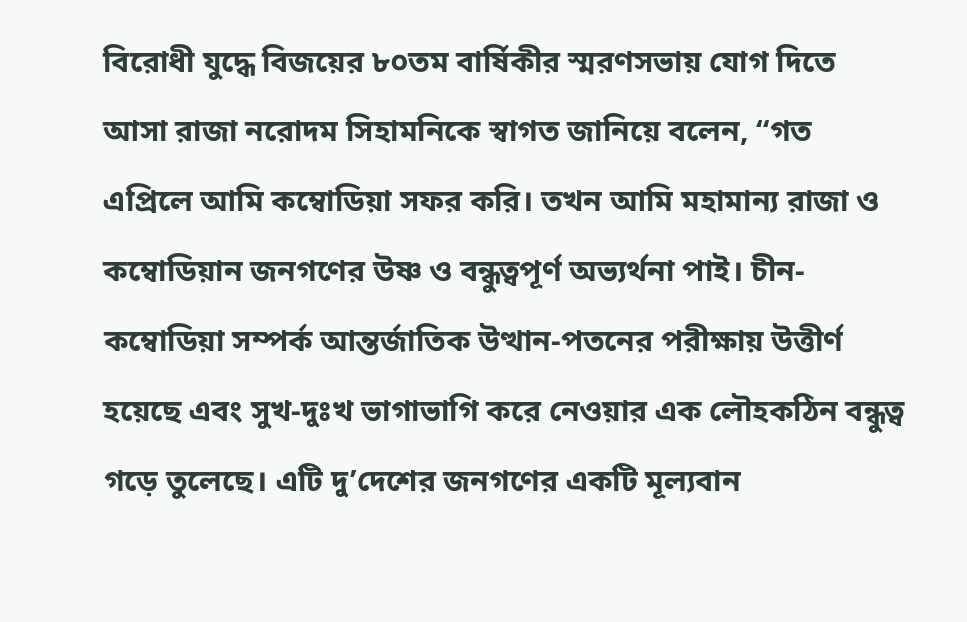বিরোধী যুদ্ধে বিজয়ের ৮০তম বার্ষিকীর স্মরণসভায় যোগ দিতে আসা রাজা নরোদম সিহামনিকে স্বাগত জানিয়ে বলেন, “গত এপ্রিলে আমি কম্বোডিয়া সফর করি। তখন আমি মহামান্য রাজা ও কম্বোডিয়ান জনগণের উষ্ণ ও বন্ধুত্বপূর্ণ অভ্যর্থনা পাই। চীন-কম্বোডিয়া সম্পর্ক আন্তর্জাতিক উত্থান-পতনের পরীক্ষায় উত্তীর্ণ হয়েছে এবং সুখ-দুঃখ ভাগাভাগি করে নেওয়ার এক লৌহকঠিন বন্ধুত্ব গড়ে তুলেছে। এটি দু’দেশের জনগণের একটি মূল্যবান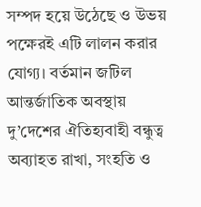সম্পদ হয়ে উঠেছে ও উভয় পক্ষেরই এটি লালন করার যোগ্য। বর্তমান জটিল আন্তর্জাতিক অবস্থায় দু’দেশের ঐতিহ্যবাহী বন্ধুত্ব অব্যাহত রাখা, সংহতি ও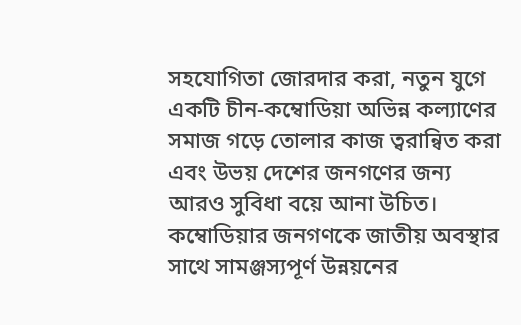সহযোগিতা জোরদার করা, নতুন যুগে একটি চীন-কম্বোডিয়া অভিন্ন কল্যাণের সমাজ গড়ে তোলার কাজ ত্বরান্বিত করা এবং উভয় দেশের জনগণের জন্য আরও সুবিধা বয়ে আনা উচিত। কম্বোডিয়ার জনগণকে জাতীয় অবস্থার সাথে সামঞ্জস্যপূর্ণ উন্নয়নের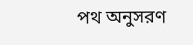পথ অনুসরণ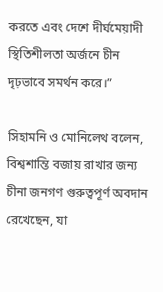করতে এবং দেশে দীর্ঘমেয়াদী স্থিতিশীলতা অর্জনে চীন দৃঢ়ভাবে সমর্থন করে।”

সিহামনি ও মোনিলেথ বলেন,  বিশ্বশান্তি বজায় রাখার জন্য চীনা জনগণ গুরুত্বপূর্ণ অবদান রেখেছেন, যা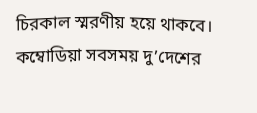চিরকাল স্মরণীয় হয়ে থাকবে। কম্বোডিয়া সবসময় দু’দেশের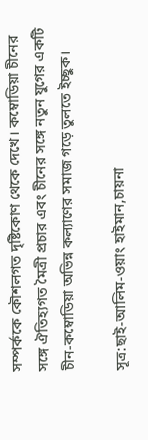সম্পর্ককে কৌশলগত দৃষ্টিকোণ থেকে দেখে। কম্বোডিয়া চীনের সঙ্গে ঐতিহ্যগত মৈত্রী প্রচার এবং চীনের সঙ্গে নতুন যুগের একটি চীন-কম্বোডিয়া অভিন্ন কল্যাণের সমাজ গড়ে তুলতে ইচ্ছুক।

সূত্র:ছাই-আলিম-ওয়াং হাইমান,চায়না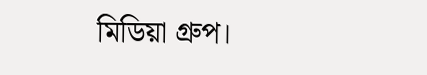মিডিয়া গ্রুপ।